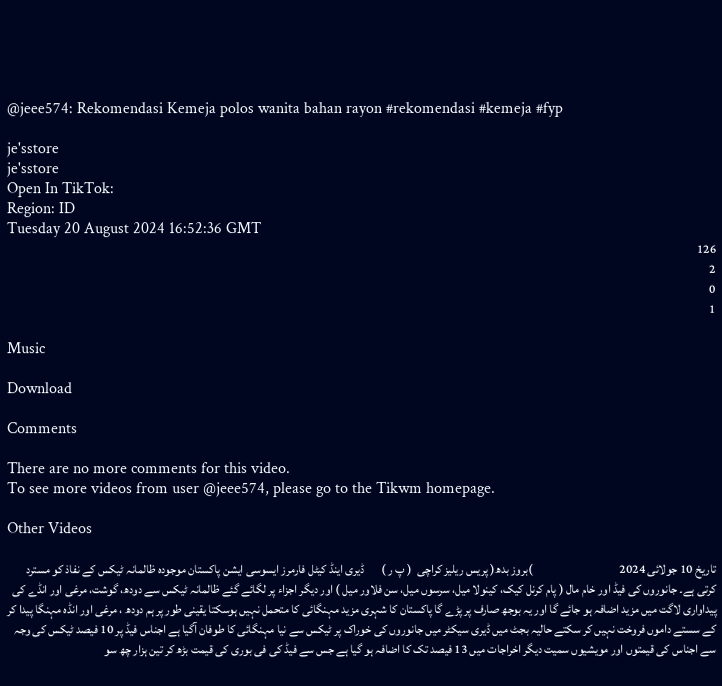@jeee574: Rekomendasi Kemeja polos wanita bahan rayon #rekomendasi #kemeja #fyp

je'sstore
je'sstore
Open In TikTok:
Region: ID
Tuesday 20 August 2024 16:52:36 GMT
126
2
0
1

Music

Download

Comments

There are no more comments for this video.
To see more videos from user @jeee574, please go to the Tikwm homepage.

Other Videos

تاریخ 10 جولائی 2024                                    )بروز بدھ( پریس ریلیز کراچی  ( پ ر )       ڈیری اینڈ کیٹل فارمرز ایسوسی ایشن پاکستان موجودہ ظالمانہ ٹیکس کے نفاذ کو مسترد کرتی ہے۔ جانوروں کی فیڈ اور خام مال ( پام کرنل کیک، کینولا میل، سرسوں میل، سن فلاور میل ) اور دیگر اجزاء پر لگائے گئے ظالمانہ ٹیکس سے دودھ، گوشت، مرغی اور انڈے کی پیداواری لاگت میں مزید اضافہ ہو جائے گا اور یہ بوجھ صارف پر پڑے گا پاکستان کا شہری مزید مہنگائی کا متحمل نہیں ہوسکتا یقینی طور پر ہم دودھ ، مرغی اور انڈہ مہنگا پیدا کر کے سستے داموں فروخت نہیں کر سکتے حالیہ بجٹ میں ڈیری سیکٹر میں جانوروں کی خوراک پر ٹیکس سے نیا مہنگائی کا طوفان آگیا ہے اجناس فیڈ پر 10 فیصد ٹیکس کی وجہ سے اجناس کی قیمتوں اور مویشیوں سمیت دیگر اخراجات میں 13 فیصد تک کا اضافہ ہو گیا ہے جس سے فیڈ کی فی بوری کی قیمت بڑھ کر تین ہزار چھ سو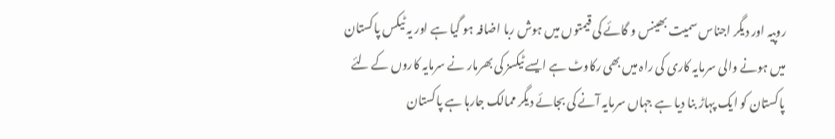روپیہ اور دیگر اجناس سمیت بھینس و گائے کی قیمتوں میں ہوش ربا اضافہ ہو گیا ہے اور یہ ٹیکس پاکستان میں ہونے والی سرمایہ کاری کی راہ میں بھی رکاوٹ ہے ایسے ٹیکسز کی بھرمار نے سرمایہ کاروں کے لئے پاکستان کو ایک پہاڑ بنا دیا ہے جہاں سرمایہ آنے کی بجائے دیگر ممالک جارہا ہے پاکستان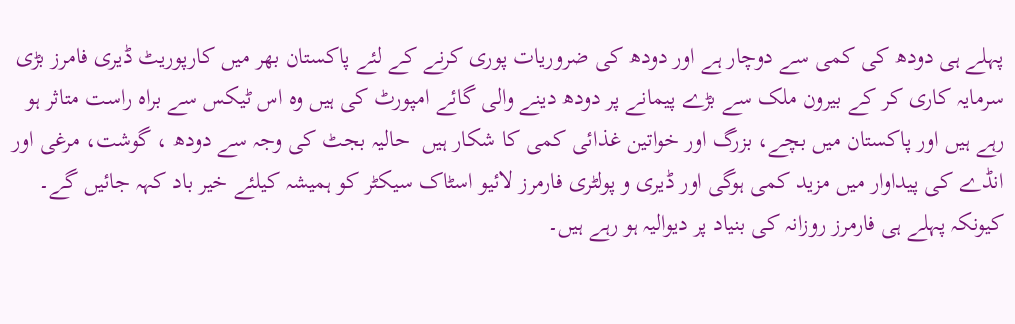پہلے ہی دودھ کی کمی سے دوچار ہے اور دودھ کی ضروریات پوری کرنے کے لئے پاکستان بھر میں کارپوریٹ ڈیری فامرز بڑی سرمایہ کاری کر کے بیرون ملک سے بڑے پیمانے پر دودھ دینے والی گائے امپورٹ کی ہیں وہ اس ٹیکس سے براہ راست متاثر ہو رہے ہیں اور پاکستان میں بچے، بزرگ اور خواتین غذائی کمی کا شکار ہیں  حالیہ بجٹ کی وجہ سے دودھ ، گوشت، مرغی اور انڈے کی پیداوار میں مزید کمی ہوگی اور ڈیری و پولٹری فارمرز لائیو اسٹاک سیکٹر کو ہمیشہ کیلئے خیر باد کہہ جائیں گے۔ کیونکہ پہلے ہی فارمرز روزانہ کی بنیاد پر دیوالیہ ہو رہے ہیں۔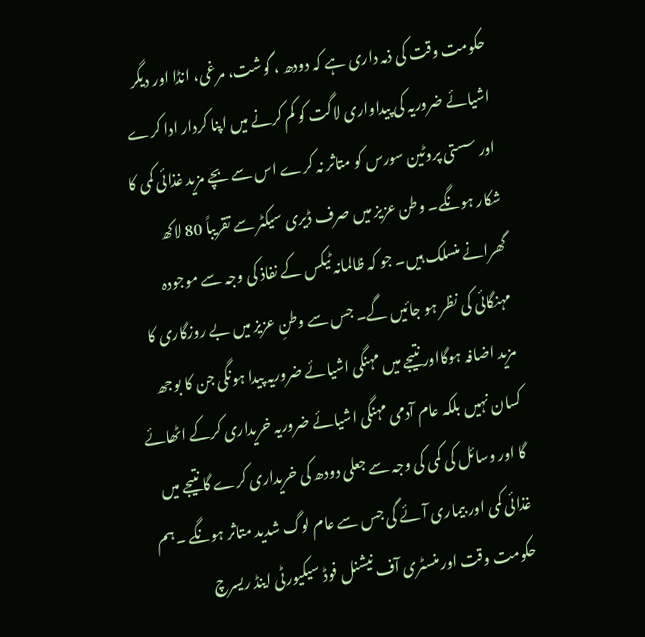حکومت وقت کی ذمہ داری ہے کہ دودھ ، گوشت، مرغی، انڈا اور دیگر اشیائے ضروریہ کی پیداواری لاگت کو کم کرنے میں اپنا کردار ادا کرے اور سستی پروٹین سورس کو متاثر نہ کرے اس سے بچے مزید غذائی کمی کا شکار ہونگے۔ وطن عزیز میں صرف ڈیری سیکٹر سے تقریباً 80 لاکھ گھرانے منسلک ہیں۔ جو کہ ظالمانہ ٹیکس کے نفاذ کی وجہ سے موجودہ مہنگائی کی نظر ہو جائیں گے۔ جس سے وطنِ عزیز میں بے روزگاری کا مزید اضافہ ہوگااور نتیجے میں مہنگی اشیائے ضروریہ پیدا ہونگی جن کا بوجھ کسان نہیں بلکہ عام آدمی مہنگی اشیائے ضروریہ خریداری کرکے اٹھائے گا اور وسائل کی کمی کی وجہ سے جعلی دودھ کی خریداری کرے گا نتیجے میں غذائی کمی اور بیماری آئے گی جس سے عام لوگ شدید متاثر ہونگے ۔ہم حکومت وقت اور منسٹری آف نیشنل فوڈ سیکیورٹی اینڈ ریسرچ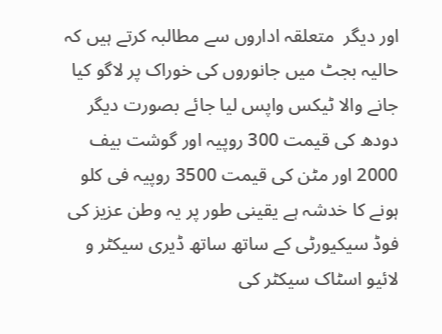اور دیگر  متعلقہ اداروں سے مطالبہ کرتے ہیں کہ حالیہ بجٹ میں جانوروں کی خوراک پر لاگو کیا جانے والا ٹیکس واپس لیا جائے بصورت دیگر دودھ کی قیمت 300 روپیہ اور گوشت بیف 2000 اور مٹن کی قیمت 3500 روپیہ فی کلو ہونے کا خدشہ ہے یقینی طور پر یہ وطن عزیز کی فوڈ سیکیورٹی کے ساتھ ساتھ ڈیری سیکٹر و لائیو اسٹاک سیکٹر کی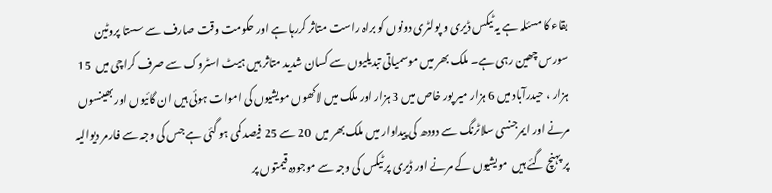بقاء کا مسئلہ ہے یہ ٹیکس ڈیری و پولٹری دونوں کو براہ راست متاثر کررہا ہے اور حکومت وقت صارف سے سستا پروٹین سورس چھین رہی ہے۔ ملک بھر میں موسمیاتی تبدیلیوں سے کسان شدید متاثر ہیں ہیٹ اسٹروک سے صرف کراچی میں  15 ہزار ، حیدرآباد میں 6 ہزار میر پور خاص میں 3 ہزار اور ملک میں لاکھوں مویشیوں کی اموات ہوئی ہیں ان گائیوں اور بھینسوں  مرنے اور ایمرجنسی سلاٹرنگ سے دودھ کی پیداوار میں ملک بھر میں  20 سے 25 فیصد کمی ہو گئی ہے جس کی وجہ سے فارمر دیوالیہ پر پہنچ گئے ہیں  مویشیوں کے مرنے اور ڈیری پر ٹیکس کی وجہ سے موجودہ قیمتوں پر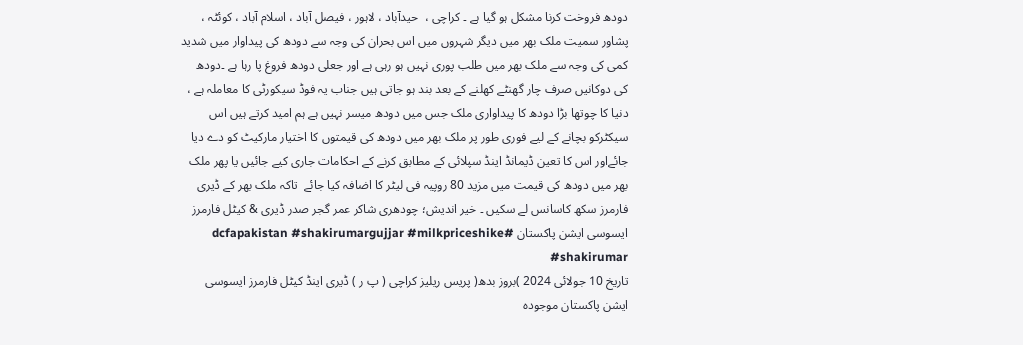دودھ فروخت کرنا مشکل ہو گیا ہے ۔ کراچی ،  حیدآباد ، لاہور ، فیصل آباد ، اسلام آباد ، کوئٹہ ، پشاور سمیت ملک بھر میں دیگر شہروں میں اس بحران کی وجہ سے دودھ کی پیداوار میں شدید کمی کی وجہ سے ملک بھر میں طلب پوری نہیں ہو رہی ہے اور جعلی دودھ فروغ پا رہا ہے ۔دودھ کی دوکانیں صرف چار گھنٹے کھلنے کے بعد بند ہو جاتی ہیں جناب یہ فوڈ سیکورٹی کا معاملہ ہے ، دنیا کا چوتھا بڑا دودھ کا پیداواری ملک جس میں دودھ میسر نہیں ہے ہم امید کرتے ہیں اس سیکٹرکو بچانے کے لیے فوری طور پر ملک بھر میں دودھ کی قیمتوں کا اختیار مارکیٹ کو دے دیا جائےاور اس کا تعین ڈیمانڈ اینڈ سپلائی کے مطابق کرنے کے احکامات جاری کیے جائیں یا پھر ملک بھر میں دودھ کی قیمت میں مزید 80 روپیہ فی لیٹر کا اضافہ کیا جائے  تاکہ ملک بھر کے ڈیری فارمرز سکھ کاسانس لے سکیں ۔ خیر اندیش؛ چودھری شاکر عمر گجر صدر ڈیری & کیٹل فارمرز ایسوسی ایشن پاکستان #dcfapakistan #shakirumargujjar #milkpriceshike #shakirumar
تاریخ 10 جولائی 2024 )بروز بدھ( پریس ریلیز کراچی ( پ ر ) ڈیری اینڈ کیٹل فارمرز ایسوسی ایشن پاکستان موجودہ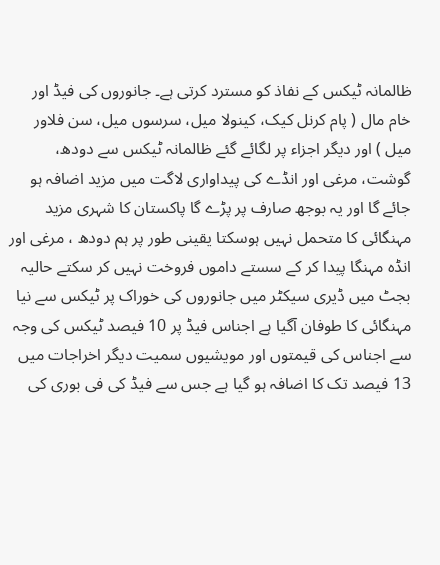ظالمانہ ٹیکس کے نفاذ کو مسترد کرتی ہے۔ جانوروں کی فیڈ اور خام مال ( پام کرنل کیک، کینولا میل، سرسوں میل، سن فلاور میل ) اور دیگر اجزاء پر لگائے گئے ظالمانہ ٹیکس سے دودھ، گوشت، مرغی اور انڈے کی پیداواری لاگت میں مزید اضافہ ہو جائے گا اور یہ بوجھ صارف پر پڑے گا پاکستان کا شہری مزید مہنگائی کا متحمل نہیں ہوسکتا یقینی طور پر ہم دودھ ، مرغی اور انڈہ مہنگا پیدا کر کے سستے داموں فروخت نہیں کر سکتے حالیہ بجٹ میں ڈیری سیکٹر میں جانوروں کی خوراک پر ٹیکس سے نیا مہنگائی کا طوفان آگیا ہے اجناس فیڈ پر 10 فیصد ٹیکس کی وجہ سے اجناس کی قیمتوں اور مویشیوں سمیت دیگر اخراجات میں 13 فیصد تک کا اضافہ ہو گیا ہے جس سے فیڈ کی فی بوری کی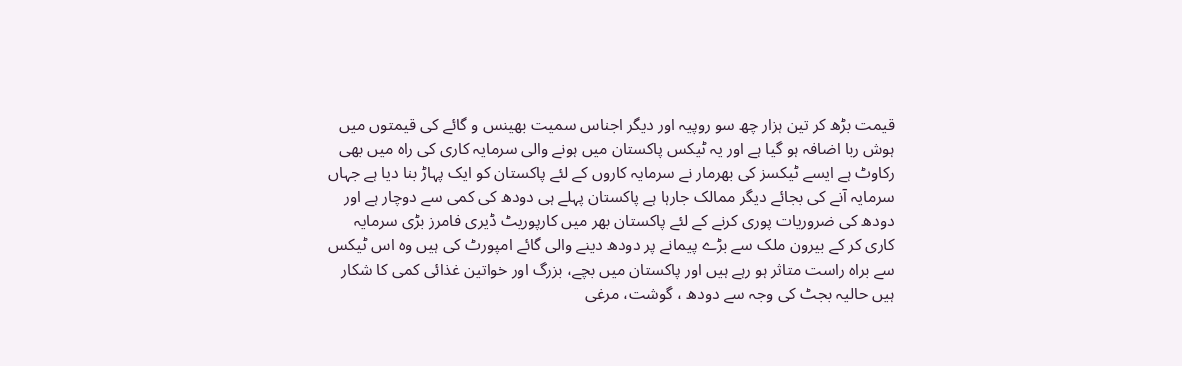قیمت بڑھ کر تین ہزار چھ سو روپیہ اور دیگر اجناس سمیت بھینس و گائے کی قیمتوں میں ہوش ربا اضافہ ہو گیا ہے اور یہ ٹیکس پاکستان میں ہونے والی سرمایہ کاری کی راہ میں بھی رکاوٹ ہے ایسے ٹیکسز کی بھرمار نے سرمایہ کاروں کے لئے پاکستان کو ایک پہاڑ بنا دیا ہے جہاں سرمایہ آنے کی بجائے دیگر ممالک جارہا ہے پاکستان پہلے ہی دودھ کی کمی سے دوچار ہے اور دودھ کی ضروریات پوری کرنے کے لئے پاکستان بھر میں کارپوریٹ ڈیری فامرز بڑی سرمایہ کاری کر کے بیرون ملک سے بڑے پیمانے پر دودھ دینے والی گائے امپورٹ کی ہیں وہ اس ٹیکس سے براہ راست متاثر ہو رہے ہیں اور پاکستان میں بچے، بزرگ اور خواتین غذائی کمی کا شکار ہیں حالیہ بجٹ کی وجہ سے دودھ ، گوشت، مرغی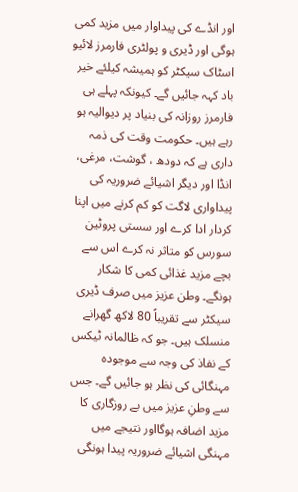اور انڈے کی پیداوار میں مزید کمی ہوگی اور ڈیری و پولٹری فارمرز لائیو اسٹاک سیکٹر کو ہمیشہ کیلئے خیر باد کہہ جائیں گے۔ کیونکہ پہلے ہی فارمرز روزانہ کی بنیاد پر دیوالیہ ہو رہے ہیں۔ حکومت وقت کی ذمہ داری ہے کہ دودھ ، گوشت، مرغی، انڈا اور دیگر اشیائے ضروریہ کی پیداواری لاگت کو کم کرنے میں اپنا کردار ادا کرے اور سستی پروٹین سورس کو متاثر نہ کرے اس سے بچے مزید غذائی کمی کا شکار ہونگے۔ وطن عزیز میں صرف ڈیری سیکٹر سے تقریباً 80 لاکھ گھرانے منسلک ہیں۔ جو کہ ظالمانہ ٹیکس کے نفاذ کی وجہ سے موجودہ مہنگائی کی نظر ہو جائیں گے۔ جس سے وطنِ عزیز میں بے روزگاری کا مزید اضافہ ہوگااور نتیجے میں مہنگی اشیائے ضروریہ پیدا ہونگی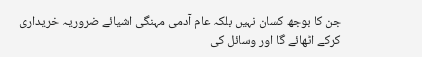جن کا بوجھ کسان نہیں بلکہ عام آدمی مہنگی اشیائے ضروریہ خریداری کرکے اٹھائے گا اور وسائل کی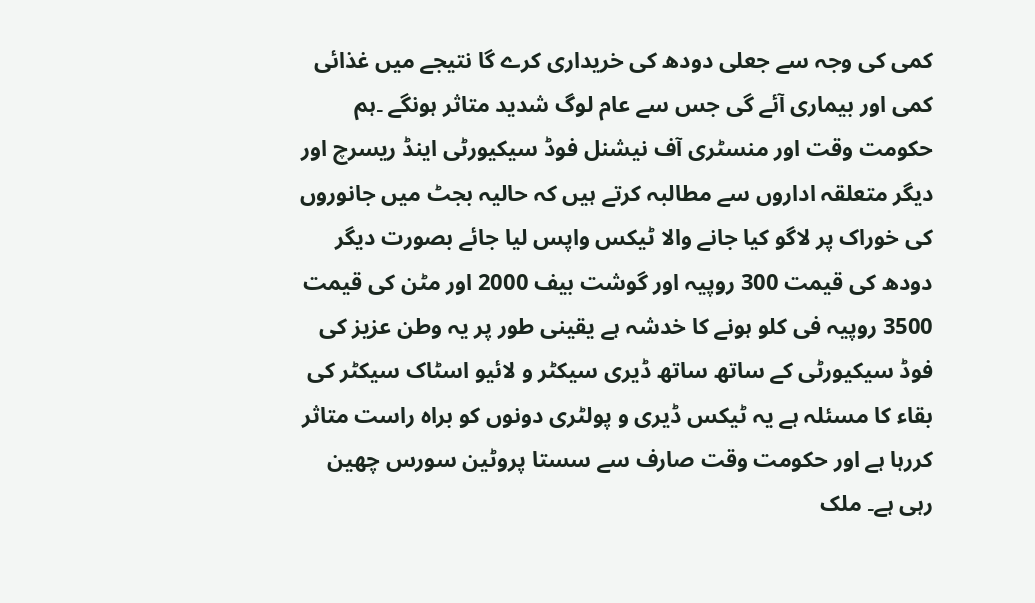کمی کی وجہ سے جعلی دودھ کی خریداری کرے گا نتیجے میں غذائی کمی اور بیماری آئے گی جس سے عام لوگ شدید متاثر ہونگے ۔ہم حکومت وقت اور منسٹری آف نیشنل فوڈ سیکیورٹی اینڈ ریسرچ اور دیگر متعلقہ اداروں سے مطالبہ کرتے ہیں کہ حالیہ بجٹ میں جانوروں کی خوراک پر لاگو کیا جانے والا ٹیکس واپس لیا جائے بصورت دیگر دودھ کی قیمت 300 روپیہ اور گوشت بیف 2000 اور مٹن کی قیمت 3500 روپیہ فی کلو ہونے کا خدشہ ہے یقینی طور پر یہ وطن عزیز کی فوڈ سیکیورٹی کے ساتھ ساتھ ڈیری سیکٹر و لائیو اسٹاک سیکٹر کی بقاء کا مسئلہ ہے یہ ٹیکس ڈیری و پولٹری دونوں کو براہ راست متاثر کررہا ہے اور حکومت وقت صارف سے سستا پروٹین سورس چھین رہی ہے۔ ملک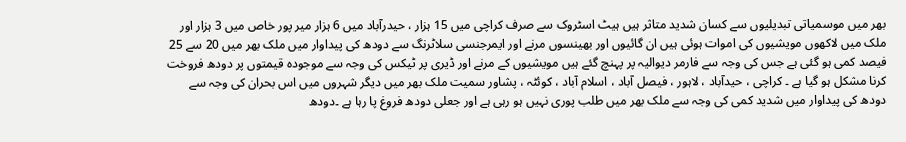بھر میں موسمیاتی تبدیلیوں سے کسان شدید متاثر ہیں ہیٹ اسٹروک سے صرف کراچی میں 15 ہزار ، حیدرآباد میں 6 ہزار میر پور خاص میں 3 ہزار اور ملک میں لاکھوں مویشیوں کی اموات ہوئی ہیں ان گائیوں اور بھینسوں مرنے اور ایمرجنسی سلاٹرنگ سے دودھ کی پیداوار میں ملک بھر میں 20 سے 25 فیصد کمی ہو گئی ہے جس کی وجہ سے فارمر دیوالیہ پر پہنچ گئے ہیں مویشیوں کے مرنے اور ڈیری پر ٹیکس کی وجہ سے موجودہ قیمتوں پر دودھ فروخت کرنا مشکل ہو گیا ہے ۔ کراچی ، حیدآباد ، لاہور ، فیصل آباد ، اسلام آباد ، کوئٹہ ، پشاور سمیت ملک بھر میں دیگر شہروں میں اس بحران کی وجہ سے دودھ کی پیداوار میں شدید کمی کی وجہ سے ملک بھر میں طلب پوری نہیں ہو رہی ہے اور جعلی دودھ فروغ پا رہا ہے ۔دودھ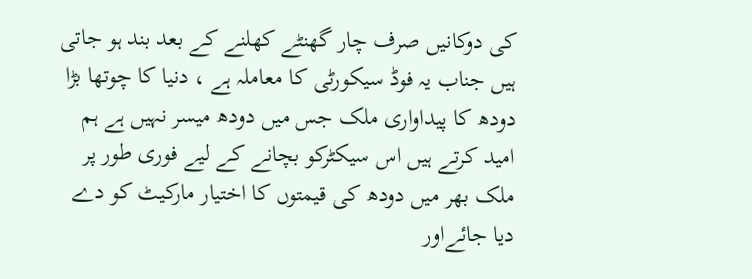کی دوکانیں صرف چار گھنٹے کھلنے کے بعد بند ہو جاتی ہیں جناب یہ فوڈ سیکورٹی کا معاملہ ہے ، دنیا کا چوتھا بڑا دودھ کا پیداواری ملک جس میں دودھ میسر نہیں ہے ہم امید کرتے ہیں اس سیکٹرکو بچانے کے لیے فوری طور پر ملک بھر میں دودھ کی قیمتوں کا اختیار مارکیٹ کو دے دیا جائےاور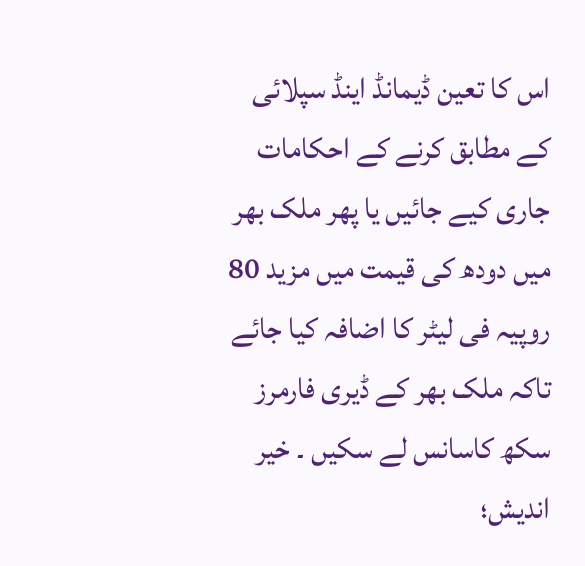اس کا تعین ڈیمانڈ اینڈ سپلائی کے مطابق کرنے کے احکامات جاری کیے جائیں یا پھر ملک بھر میں دودھ کی قیمت میں مزید 80 روپیہ فی لیٹر کا اضافہ کیا جائے تاکہ ملک بھر کے ڈیری فارمرز سکھ کاسانس لے سکیں ۔ خیر اندیش؛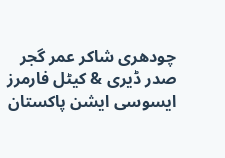چودھری شاکر عمر گجر صدر ڈیری & کیٹل فارمرز ایسوسی ایشن پاکستان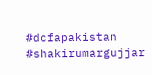#dcfapakistan #shakirumargujjar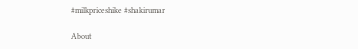#milkpriceshike #shakirumar

About